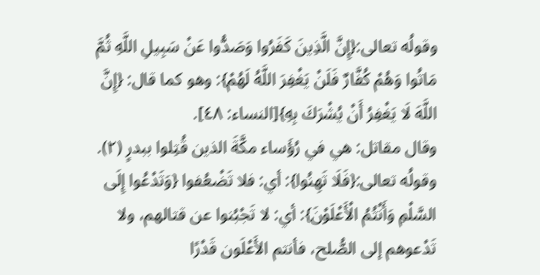وقولُه تعالى:{إِنَّ الَّذِينَ كَفَرُوا وَصَدُّوا عَنْ سَبِيلِ اللَّهِ ثُمَّ مَاتُوا وَهُمْ كُفَّارٌ فَلَنْ يَغْفِرَ اللَّهُ لَهُمْ}: وهو كما قال: {إِنَّ اللَّهَ لَا يَغْفِرُ أَنْ يُشْرَكَ بِهِ}[النساء: ٤٨].
وقال مقاتل: هي في رُؤَساء مكَّةَ الذين قُتِلوا ببدرٍ (٢).
وقولُه تعالى:{فَلَا تَهِنُوا}: أي: فلا تَضْعُفوا {وَتَدْعُوا إِلَى السَّلْمِ وَأَنْتُمُ الْأَعْلَوْنَ}: أي: لا تَجْبُنوا عن قتالهم، ولا تَدْعوهم إلى الصُّلح، فأنتم الأَعْلَون قَدْرًا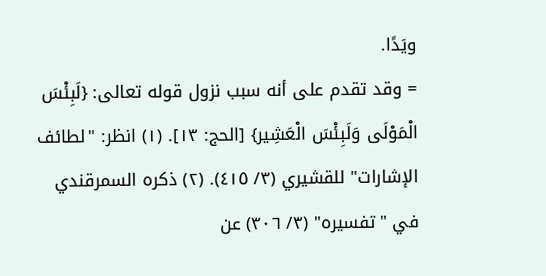ويَدًا.
= وقد تقدم على أنه سبب نزول قوله تعالى: {لَبِئْسَ الْمَوْلَى وَلَبِئْسَ الْعَشِير} [الحج: ١٣]. (١) انظر: "لطائف الإشارات" للقشيري (٣/ ٤١٥). (٢) ذكره السمرقندي في "تفسيره" (٣/ ٣٠٦) عن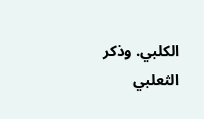الكلبي. وذكر الثعلبي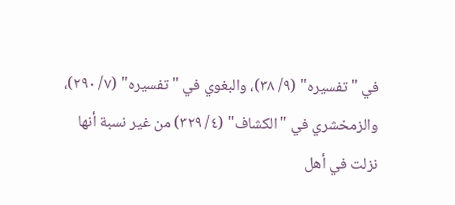في "تفسيره" (٩/ ٣٨)، والبغوي في "تفسيره" (٧/ ٢٩٠)، والزمخشري في "الكشاف" (٤/ ٣٢٩) من غير نسبة أنها نزلت في أهل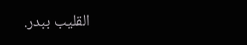القليب ببدر.